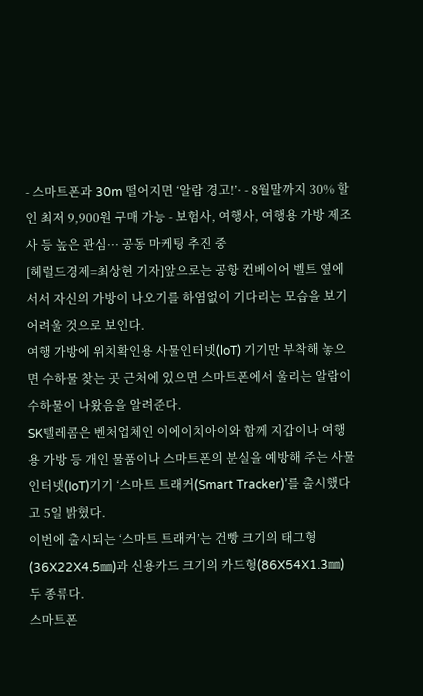- 스마트폰과 30m 떨어지면 ‘알람 경고!’· - 8월말까지 30% 할인 최저 9,900원 구매 가능 - 보험사, 여행사, 여행용 가방 제조사 등 높은 관심··· 공동 마케팅 추진 중
[헤럴드경제=최상현 기자]앞으로는 공항 컨베이어 벨트 옆에 서서 자신의 가방이 나오기를 하염없이 기다리는 모습을 보기 어려울 것으로 보인다.
여행 가방에 위치확인용 사물인터넷(loT) 기기만 부착해 놓으면 수하물 찾는 곳 근처에 있으면 스마트폰에서 울리는 알람이 수하물이 나왔음을 알려준다.
SK텔레콤은 벤처업체인 이에이치아이와 함께 지갑이나 여행용 가방 등 개인 물품이나 스마트폰의 분실을 예방해 주는 사물인터넷(IoT)기기 ‘스마트 트래커(Smart Tracker)’를 출시했다고 5일 밝혔다.
이번에 출시되는 ‘스마트 트래커’는 건빵 크기의 태그형(36X22X4.5㎜)과 신용카드 크기의 카드형(86X54X1.3㎜) 두 종류다.
스마트폰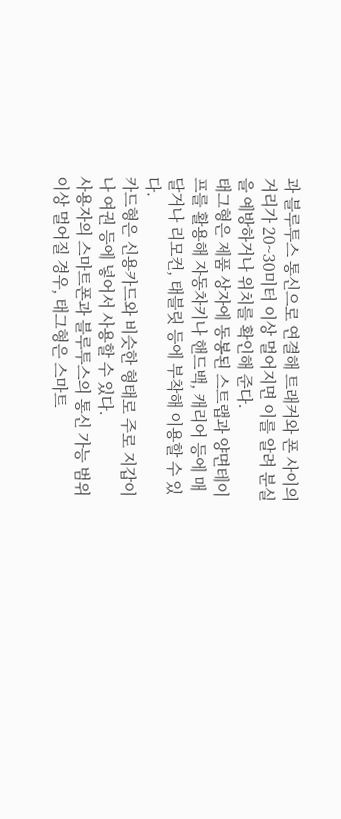과 블루투스 통신으로 연결해 트래커와 폰 사이의 거리가 20~30미터 이상 멀어지면 이를 알려 분실을 예방하거나 위치를 확인해 준다.
태그형은 제품 상자에 동봉된 스트랩과 양면테이프를 활용해 자동차키나 핸드백, 캐리어 등에 매달거나 리모컨, 태블릿 등에 부착해 이용할 수 있다.
카드형은 신용카드와 비슷한 형태로 주로 지갑이나 여권 등에 넣어서 사용할 수 있다.
사용자의 스마트폰과 블루투스의 통신 가능 범위 이상 멀어질 경우, 태그형은 스마트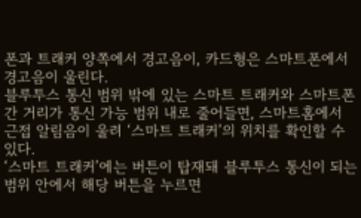폰과 트래커 양쪽에서 경고음이, 카드형은 스마트폰에서 경고음이 울린다.
블루투스 통신 범위 밖에 있는 스마트 트래커와 스마트폰 간 거리가 통신 가능 범위 내로 줄어들면, 스마트홈에서 근접 알림음이 울려 ‘스마트 트래커’의 위치를 확인할 수 있다.
‘스마트 트래커’에는 버튼이 탑재돼 블루투스 통신이 되는 범위 안에서 해당 버튼을 누르면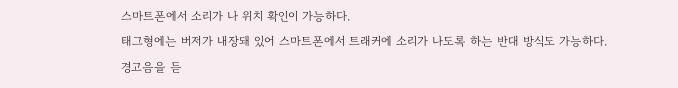스마트폰에서 소리가 나 위치 확인이 가능하다.
태그형에는 버저가 내장돼 있어 스마트폰에서 트래커에 소리가 나도록 하는 반대 방식도 가능하다.
경고음을 듣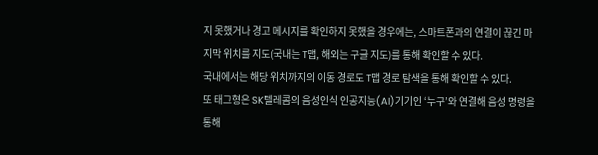지 못했거나 경고 메시지를 확인하지 못했을 경우에는, 스마트폰과의 연결이 끊긴 마지막 위치를 지도(국내는 T맵, 해외는 구글 지도)를 통해 확인할 수 있다.
국내에서는 해당 위치까지의 이동 경로도 T맵 경로 탐색을 통해 확인할 수 있다.
또 태그형은 SK텔레콤의 음성인식 인공지능(AI)기기인 ‘누구’와 연결해 음성 명령을 통해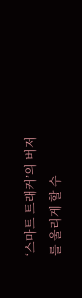‘스마트 트래커’의 버저를 울리게 할 수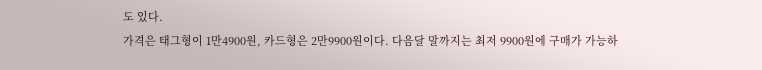도 있다.
가격은 태그형이 1만4900원, 카드형은 2만9900원이다. 다음달 말까지는 최저 9900원에 구매가 가능하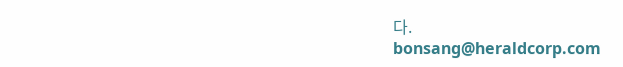다.
bonsang@heraldcorp.com